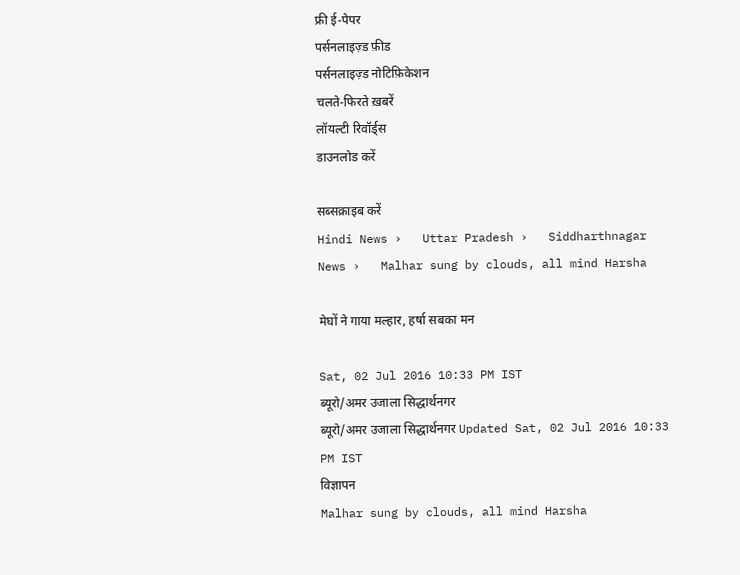फ्री ई-पेपर
पर्सनलाइज़्ड फ़ीड
पर्सनलाइज़्ड नोटिफ़िकेशन
चलते-फिरते ख़बरें
लॉयल्टी रिवॉर्ड्स
डाउनलोड करें

सब्सक्राइब करें
Hindi News ›   Uttar Pradesh ›   Siddharthnagar News ›   Malhar sung by clouds, all mind Harsha

मेघों ने गाया मल्हार, हर्षा सबका मन

Sat, 02 Jul 2016 10:33 PM IST
ब्यूरो/अमर उजाला सिद्धार्थनगर
ब्यूरो/अमर उजाला सिद्धार्थनगर Updated Sat, 02 Jul 2016 10:33 PM IST
विज्ञापन
Malhar sung by clouds, all mind Harsha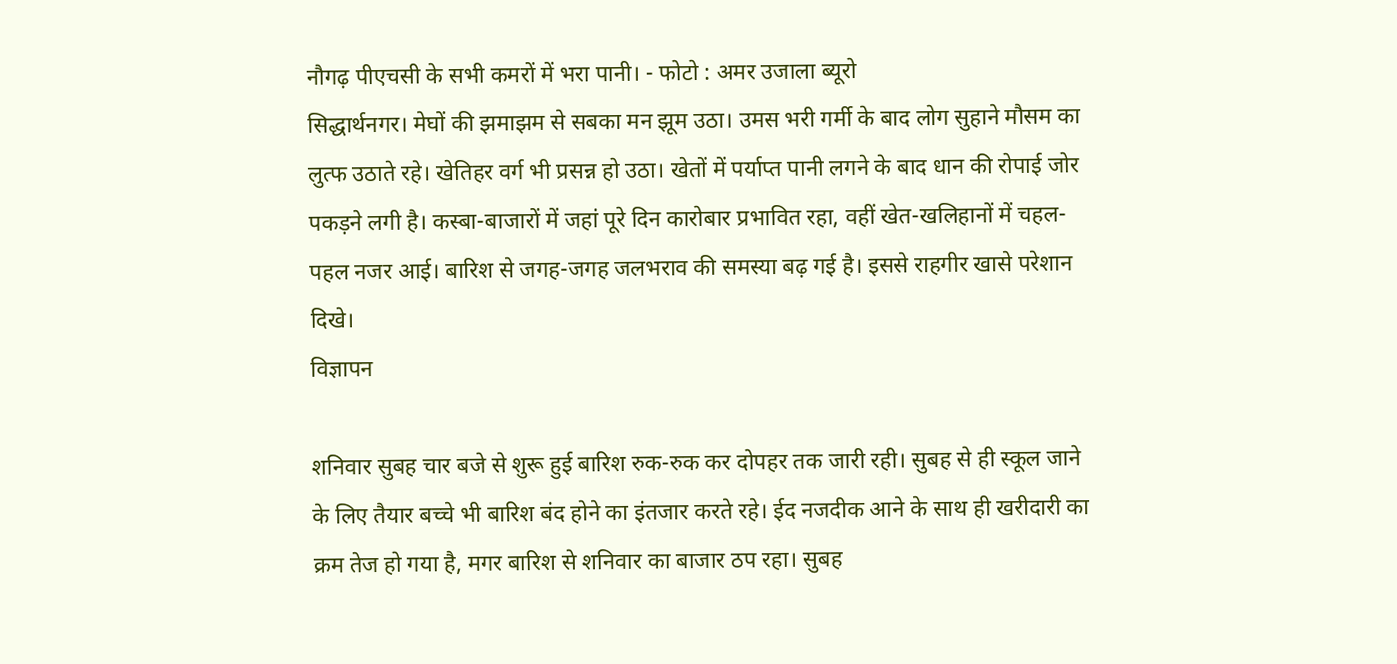नौगढ़ पीएचसी के सभी कमरों में भरा पानी। - फोटो : अमर उजाला ब्यूरो
सिद्धार्थनगर। मेघों की झमाझम से सबका मन झूम उठा। उमस भरी गर्मी के बाद लोग सुहाने मौसम का लुत्फ उठाते रहे। खेतिहर वर्ग भी प्रसन्न हो उठा। खेतों में पर्याप्त पानी लगने के बाद धान की रोपाई जोर पकड़ने लगी है। कस्बा-बाजारों में जहां पूरे दिन कारोबार प्रभावित रहा, वहीं खेत-खलिहानों में चहल-पहल नजर आई। बारिश से जगह-जगह जलभराव की समस्या बढ़ गई है। इससे राहगीर खासे परेशान दिखे।
विज्ञापन

शनिवार सुबह चार बजे से शुरू हुई बारिश रुक-रुक कर दोपहर तक जारी रही। सुबह से ही स्कूल जाने के लिए तैयार बच्चे भी बारिश बंद होने का इंतजार करते रहे। ईद नजदीक आने के साथ ही खरीदारी का क्रम तेज हो गया है, मगर बारिश से शनिवार का बाजार ठप रहा। सुबह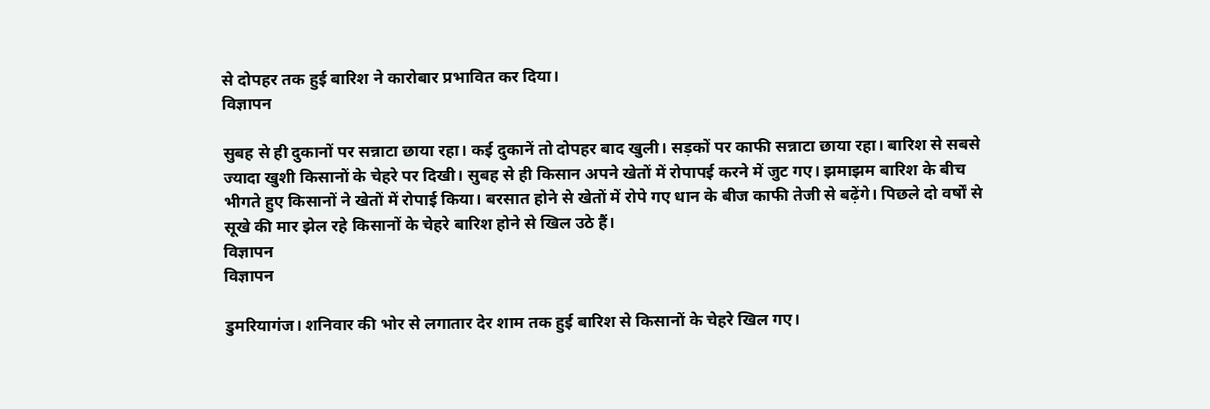से दोपहर तक हुई बारिश ने कारोबार प्रभावित कर दिया।
विज्ञापन

सुबह से ही दुकानों पर सन्नाटा छाया रहा। कई दुकानें तो दोपहर बाद खुली। सड़कों पर काफी सन्नाटा छाया रहा। बारिश से सबसे ज्यादा खुशी किसानों के चेहरे पर दिखी। सुबह से ही किसान अपने खेतों में रोपापई करने में जुट गए। झमाझम बारिश के बीच भीगते हुए किसानों ने खेतों में रोपाई किया। बरसात होने से खेतों में रोपे गए धान के बीज काफी तेजी से बढ़ेंगे। पिछले दो वर्षों से सूखे की मार झेल रहे किसानों के चेहरे बारिश होने से खिल उठे हैं।
विज्ञापन
विज्ञापन

डुमरियागंज। शनिवार की भोर से लगातार देर शाम तक हुई बारिश से किसानों के चेहरे खिल गए।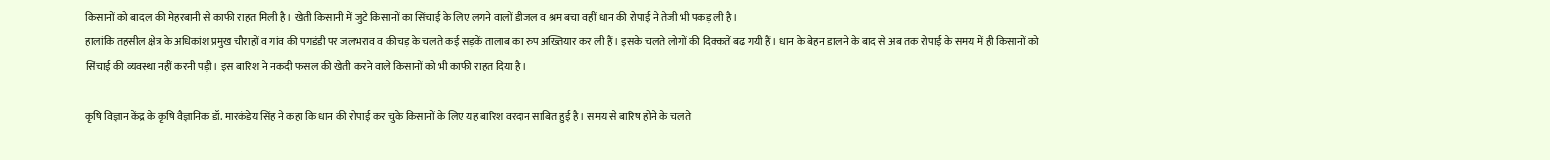किसानों को बादल की मेहरबानी से काफी राहत मिली है। खेती किसानी में जुटे किसानों का सिंचाई के लिए लगने वालों डीजल व श्रम बचा वहीं धान की रोपाई ने तेजी भी पकड़ ली है।
हालांकि तहसील क्षेत्र के अधिकांश प्रमुख चौराहों व गांव की पगडंडी पर जलभराव व कीचड़ के चलते कई सड़कें तालाब का रुप अख्तियार कर ली हैं। इसके चलते लोगों की दिक्कतें बढ गयी हैं। धान के बेहन डालने के बाद से अब तक रोपाई के समय में ही किसानों को सिंचाई की व्यवस्था नहीं करनी पड़ी। इस बारिश ने नकदी फसल की खेती करने वाले किसानों को भी काफी राहत दिया है।

कृषि विज्ञान केंद्र के कृषि वैज्ञानिक डॉ. मारकंडेय सिंह ने कहा कि धान की रोपाई कर चुके किसानों के लिए यह बारिश वरदान साबित हुई है। समय से बारिष होने के चलते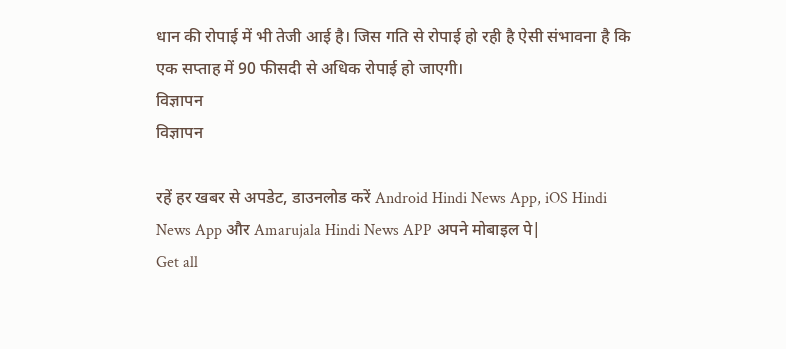धान की रोपाई में भी तेजी आई है। जिस गति से रोपाई हो रही है ऐसी संभावना है कि एक सप्ताह में 90 फीसदी से अधिक रोपाई हो जाएगी।
विज्ञापन
विज्ञापन

रहें हर खबर से अपडेट, डाउनलोड करें Android Hindi News App, iOS Hindi News App और Amarujala Hindi News APP अपने मोबाइल पे|
Get all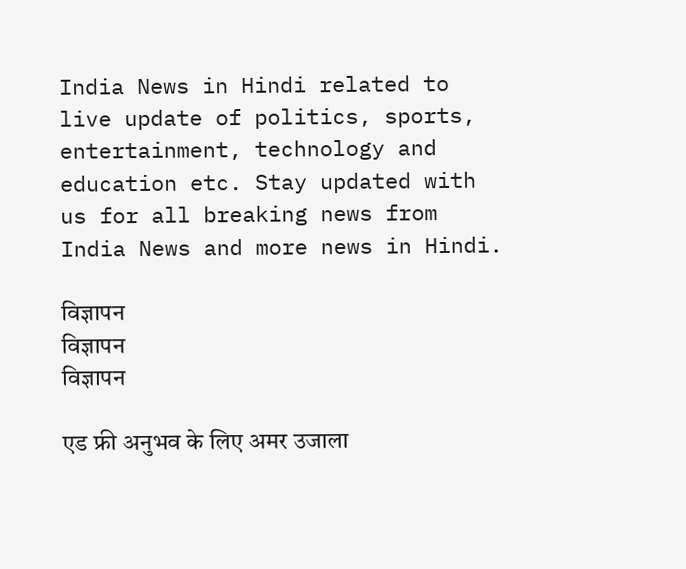India News in Hindi related to live update of politics, sports, entertainment, technology and education etc. Stay updated with us for all breaking news from India News and more news in Hindi.

विज्ञापन
विज्ञापन
विज्ञापन

एड फ्री अनुभव के लिए अमर उजाला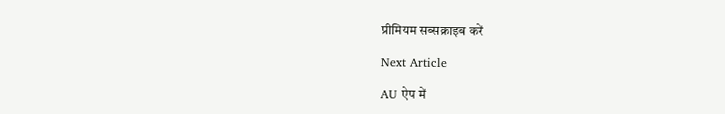प्रीमियम सब्सक्राइब करें

Next Article

AU ऐप में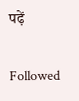पढ़ें

Followed